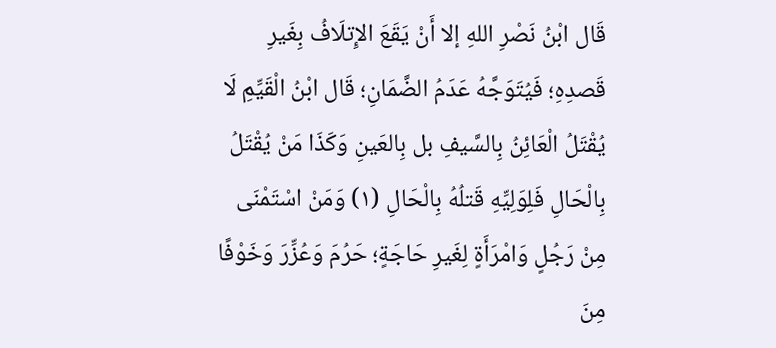قَال ابْنُ نَصْرِ اللهِ إلا أَنْ يَقَعَ الإِتلَافُ بِغَيرِ قَصدِهِ؛ فَيُتَوَجَّهُ عَدَمُ الضَّمَانِ؛ قَال ابْنُ الْقَيِّمِ لَا يُقْتَلُ الْعَائِنُ بِالسَّيفِ بل بِالعَينِ وَكَذَا مَنْ يُقْتَلُ بِالْحَالِ فَلِوَلِيِّهِ قَتلُهُ بِالْحَالِ (١) وَمَنْ اسْتَمْنَى مِنْ رَجُلٍ وَامْرَأَةٍ لِغَيرِ حَاجَةٍ؛ حَرُمَ وَعُزِّرَ وَخَوْفًا مِنَ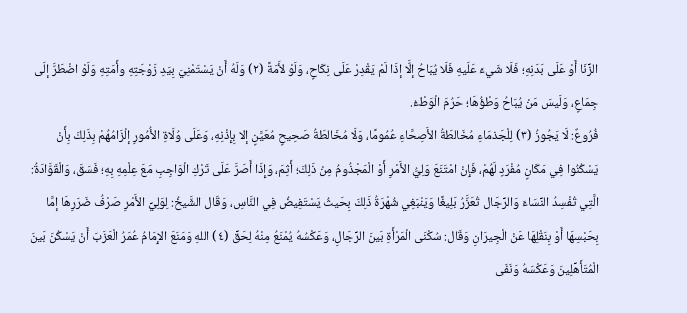الزِّنَا أَوْ عَلَى بَدَنِهِ؛ فَلَا شَيءَ عَلَيهِ فَلَا يُبَاحُ إلَّا إذَا لَمْ يَقْدِرْ عَلَى نِكَاحٍ، وَلَوْ لأَمَةً (٢) وَلَهُ أَنْ يَسْتَمْنِيَ بِيَدِ زَوْجَتِهِ وأَمَتِهِ وَلَوْ اضْطَرَّ إلَى جِمَاعٍ، وَلَيسَ مَنْ يُبَاحُ وَطْؤُهَا؛ حَرُمَ الْوَطْءُ.
فُرُوعٌ: لَا يَجُوزُ (٣) لِلْجَذمَاءِ مُخَالطَةُ الأَصِحَّاءِ عُمُومًا، وَلَا مُخَالطَةُ صَحِيحٍ مُعَيَّنٍ إلا بِإِذْنِهِ، وَعَلَى وُلَاةِ الأُمُورِ إلْزَامُهُمْ بِذَلِكَ بِأَنْ يَسْكُنُوا فِي مَكَانٍ مُفْرَدٍ لَهُمْ، فَإِنْ امْتَنَعَ وَلِيُّ الأَمْرِ أَوْ الْمَجْذُومُ مِنْ ذَلِكَ؛ أَثِمَ، وَإِذَا أَصَرَّ عَلَى تَرْكِ الْوَاجِبِ مَعَ عِلْمِهِ بِهِ؛ فَسَقَ، وَالْقَوَّادَةُ: الَّتِي تُفْسِدُ النِّسَاءَ وَالرِّجَال تُعَزَّرُ بَلِيغًا وَيَنْبَغِي شُهْرَةُ ذَلِكَ بِحَيثُ يَسْتَفِيضُ فِي النَّاسِ، وَقَال الشَّيخُ: لِوَلِيِّ الأَمْرِ صَرْفُ ضَرَرِهَا إمَّا بِحَبْسِهَا أَوْ بِنَقْلِهَا عَنْ الْجِيرَانِ وَقَال: سُكْنَى الْمَرْأَةِ بَينَ الرِّجَالِ، وَعَكْسُهُ يُمْنَعُ مِنْهُ لِحَقِّ (٤) اللهِ وَمَنَعَ الإِمَامُ عُمَرُ الْعَزَبَ أَنْ يَسْكُنَ بَينَ الْمُتَأَهِّلِينَ وَعَكْسَهُ وَنَفَى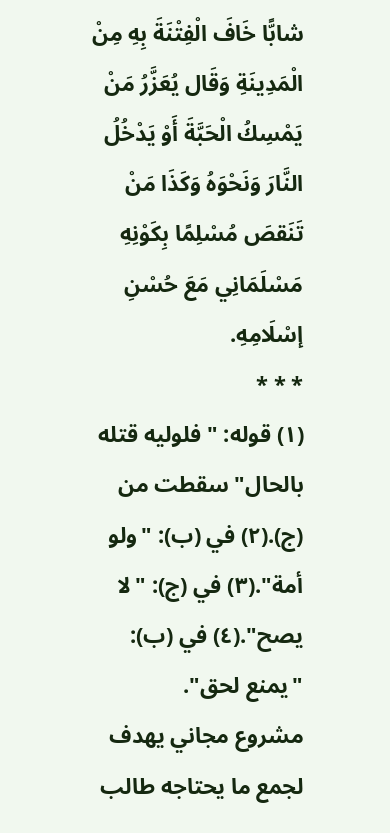شابًّا خَافَ الْفِتْنَةَ بِهِ مِنْ الْمَدِينَةِ وَقَال يُعَزَّرُ مَنْ يَمْسِكُ الْحَبَّةَ أَوْ يَدْخُلُ النَّارَ وَنَحْوَهُ وَكَذَا مَنْ تَنَقصَ مُسْلِمًا بِكَوْنِهِ مَسْلَمَانِي مَعَ حُسْنِ إسْلَامِهِ.
* * *
(١) قوله: "فلوليه قتله بالحال" سقطت من (ج).(٢) في (ب): "ولو أمة".(٣) في (ج): "لا يصح".(٤) في (ب): "يمنع لحق".
مشروع مجاني يهدف لجمع ما يحتاجه طالب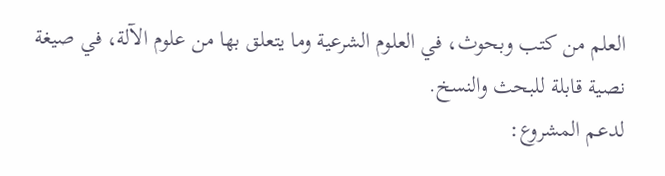العلم من كتب وبحوث، في العلوم الشرعية وما يتعلق بها من علوم الآلة، في صيغة نصية قابلة للبحث والنسخ.
لدعم المشروع: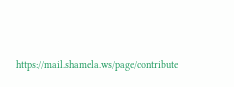https://mail.shamela.ws/page/contribute